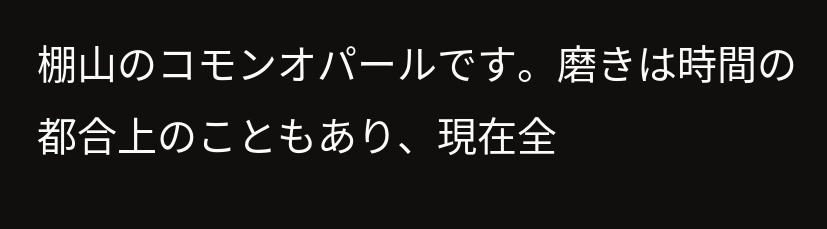棚山のコモンオパールです。磨きは時間の都合上のこともあり、現在全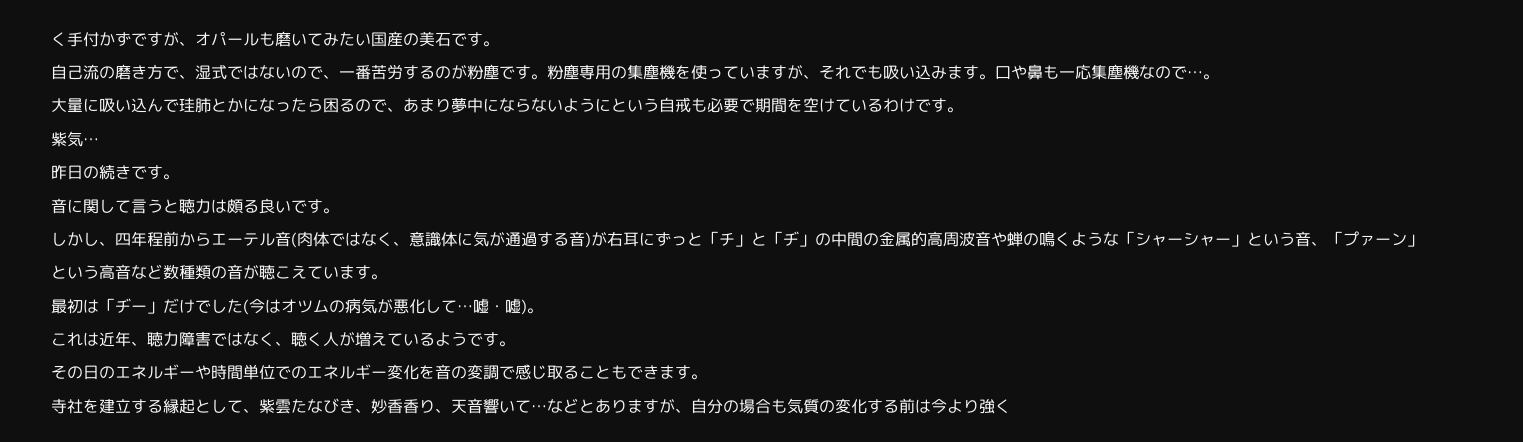く手付かずですが、オパールも磨いてみたい国産の美石です。
自己流の磨き方で、湿式ではないので、一番苦労するのが粉塵です。粉塵専用の集塵機を使っていますが、それでも吸い込みます。口や鼻も一応集塵機なので…。
大量に吸い込んで珪肺とかになったら困るので、あまり夢中にならないようにという自戒も必要で期間を空けているわけです。
紫気…
昨日の続きです。
音に関して言うと聴力は頗る良いです。
しかし、四年程前からエーテル音(肉体ではなく、意識体に気が通過する音)が右耳にずっと「チ」と「ヂ」の中間の金属的高周波音や蝉の鳴くような「シャーシャー」という音、「プァーン」という高音など数種類の音が聴こえています。
最初は「ヂー」だけでした(今はオツムの病気が悪化して…嘘・嘘)。
これは近年、聴力障害ではなく、聴く人が増えているようです。
その日のエネルギーや時間単位でのエネルギー変化を音の変調で感じ取ることもできます。
寺社を建立する縁起として、紫雲たなびき、妙香香り、天音響いて…などとありますが、自分の場合も気質の変化する前は今より強く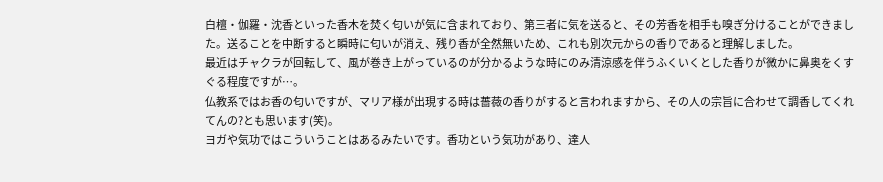白檀・伽羅・沈香といった香木を焚く匂いが気に含まれており、第三者に気を送ると、その芳香を相手も嗅ぎ分けることができました。送ることを中断すると瞬時に匂いが消え、残り香が全然無いため、これも別次元からの香りであると理解しました。
最近はチャクラが回転して、風が巻き上がっているのが分かるような時にのみ清涼感を伴うふくいくとした香りが微かに鼻奥をくすぐる程度ですが…。
仏教系ではお香の匂いですが、マリア様が出現する時は薔薇の香りがすると言われますから、その人の宗旨に合わせて調香してくれてんの?とも思います(笑)。
ヨガや気功ではこういうことはあるみたいです。香功という気功があり、達人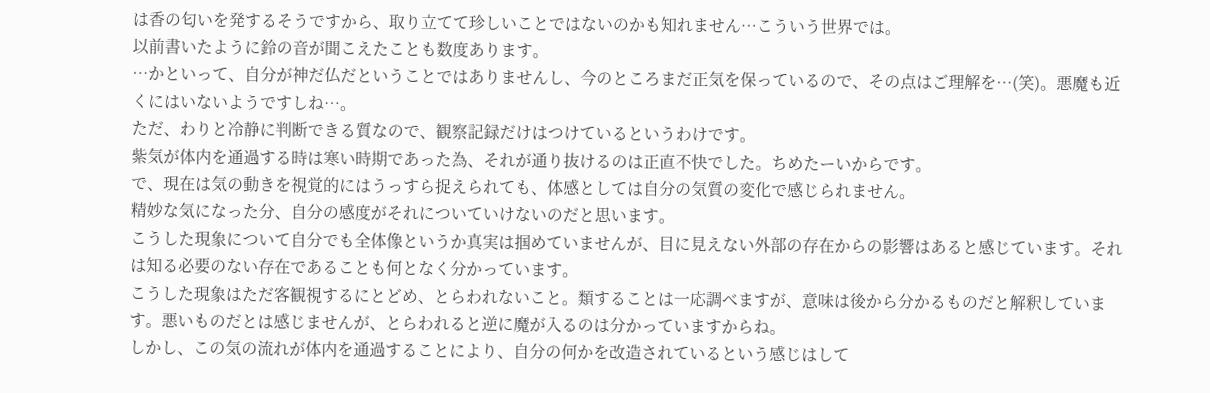は香の匂いを発するそうですから、取り立てて珍しいことではないのかも知れません…こういう世界では。
以前書いたように鈴の音が聞こえたことも数度あります。
…かといって、自分が神だ仏だということではありませんし、今のところまだ正気を保っているので、その点はご理解を…(笑)。悪魔も近くにはいないようですしね…。
ただ、わりと冷静に判断できる質なので、観察記録だけはつけているというわけです。
紫気が体内を通過する時は寒い時期であった為、それが通り抜けるのは正直不快でした。ちめたーいからです。
で、現在は気の動きを視覚的にはうっすら捉えられても、体感としては自分の気質の変化で感じられません。
精妙な気になった分、自分の感度がそれについていけないのだと思います。
こうした現象について自分でも全体像というか真実は掴めていませんが、目に見えない外部の存在からの影響はあると感じています。それは知る必要のない存在であることも何となく分かっています。
こうした現象はただ客観視するにとどめ、とらわれないこと。類することは一応調べますが、意味は後から分かるものだと解釈しています。悪いものだとは感じませんが、とらわれると逆に魔が入るのは分かっていますからね。
しかし、この気の流れが体内を通過することにより、自分の何かを改造されているという感じはして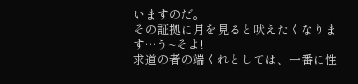いますのだ。
その証拠に月を見ると吠えたくなります…う~そよ!
求道の者の端くれとしては、一番に性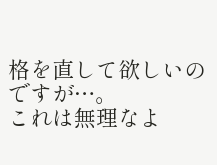格を直して欲しいのですが…。
これは無理なよ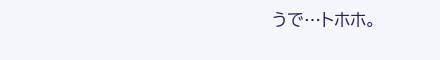うで…トホホ。